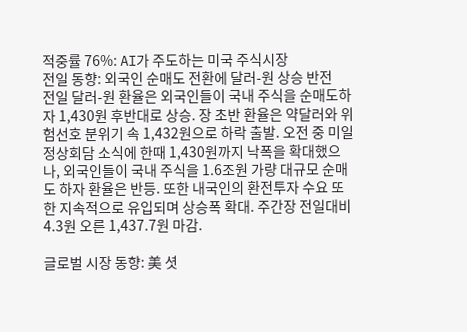적중률 76%: AI가 주도하는 미국 주식시장
전일 동향: 외국인 순매도 전환에 달러-원 상승 반전
전일 달러-원 환율은 외국인들이 국내 주식을 순매도하자 1,430원 후반대로 상승. 장 초반 환율은 약달러와 위험선호 분위기 속 1,432원으로 하락 출발. 오전 중 미일 정상회담 소식에 한때 1,430원까지 낙폭을 확대했으나, 외국인들이 국내 주식을 1.6조원 가량 대규모 순매도 하자 환율은 반등. 또한 내국인의 환전투자 수요 또한 지속적으로 유입되며 상승폭 확대. 주간장 전일대비 4.3원 오른 1,437.7원 마감.

글로벌 시장 동향: 美 셧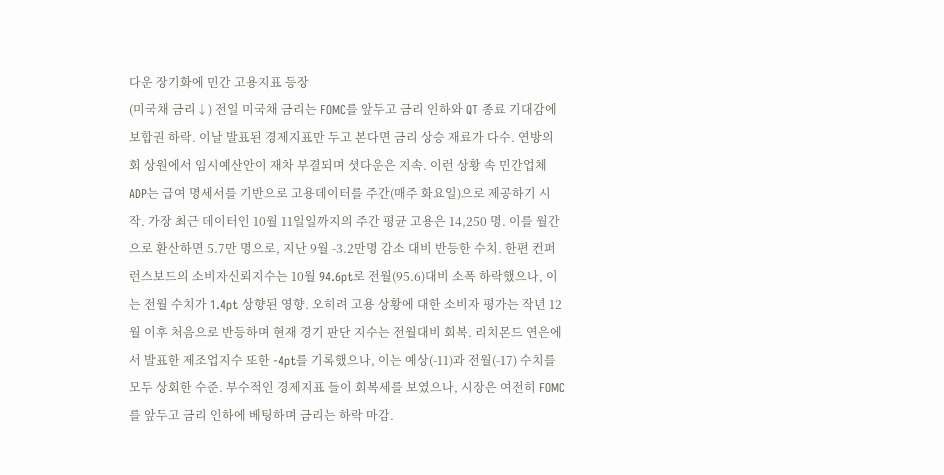다운 장기화에 민간 고용지표 등장
(미국채 금리↓) 전일 미국채 금리는 FOMC를 앞두고 금리 인하와 QT 종료 기대감에 보합권 하락. 이날 발표된 경제지표만 두고 본다면 금리 상승 재료가 다수. 연방의회 상원에서 임시예산안이 재차 부결되며 셧다운은 지속. 이런 상황 속 민간업체 ADP는 급여 명세서를 기반으로 고용데이터를 주간(매주 화요일)으로 제공하기 시작. 가장 최근 데이터인 10월 11일일까지의 주간 평균 고용은 14,250 명. 이를 월간으로 환산하면 5.7만 명으로, 지난 9월 -3.2만명 감소 대비 반등한 수치. 한편 컨퍼런스보드의 소비자신뢰지수는 10월 94.6pt로 전월(95.6)대비 소폭 하락했으나, 이는 전월 수치가 1.4pt 상향된 영향. 오히려 고용 상황에 대한 소비자 평가는 작년 12월 이후 처음으로 반등하며 현재 경기 판단 지수는 전월대비 회복. 리치몬드 연은에서 발표한 제조업지수 또한 -4pt를 기록했으나, 이는 예상(-11)과 전월(-17) 수치를 모두 상회한 수준. 부수적인 경제지표 들이 회복세를 보였으나, 시장은 여전히 FOMC를 앞두고 금리 인하에 베팅하며 금리는 하락 마감.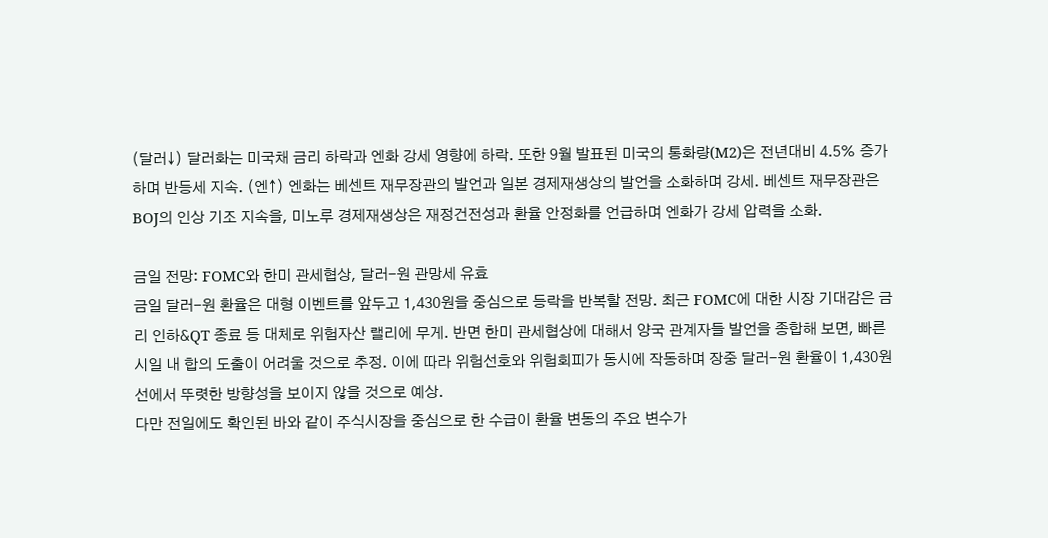(달러↓) 달러화는 미국채 금리 하락과 엔화 강세 영향에 하락. 또한 9월 발표된 미국의 통화량(M2)은 전년대비 4.5% 증가하며 반등세 지속. (엔↑) 엔화는 베센트 재무장관의 발언과 일본 경제재생상의 발언을 소화하며 강세. 베센트 재무장관은 BOJ의 인상 기조 지속을, 미노루 경제재생상은 재정건전성과 환율 안정화를 언급하며 엔화가 강세 압력을 소화.

금일 전망: FOMC와 한미 관세협상, 달러-원 관망세 유효
금일 달러-원 환율은 대형 이벤트를 앞두고 1,430원을 중심으로 등락을 반복할 전망. 최근 FOMC에 대한 시장 기대감은 금리 인하&QT 종료 등 대체로 위험자산 랠리에 무게. 반면 한미 관세협상에 대해서 양국 관계자들 발언을 종합해 보면, 빠른 시일 내 합의 도출이 어려울 것으로 추정. 이에 따라 위험선호와 위험회피가 동시에 작동하며 장중 달러-원 환율이 1,430원 선에서 뚜렷한 방향성을 보이지 않을 것으로 예상.
다만 전일에도 확인된 바와 같이 주식시장을 중심으로 한 수급이 환율 변동의 주요 변수가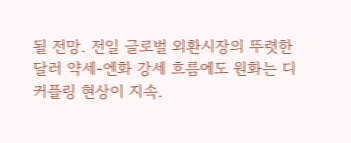될 전망. 전일 글로벌 외환시장의 뚜렷한 달러 약세-엔화 강세 흐름에도 원화는 디커플링 현상이 지속.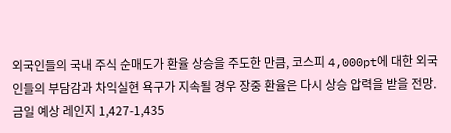외국인들의 국내 주식 순매도가 환율 상승을 주도한 만큼, 코스피 4,000pt에 대한 외국인들의 부담감과 차익실현 욕구가 지속될 경우 장중 환율은 다시 상승 압력을 받을 전망. 금일 예상 레인지 1,427-1,435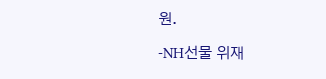원.

-NH선물 위재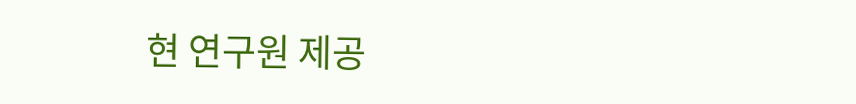현 연구원 제공